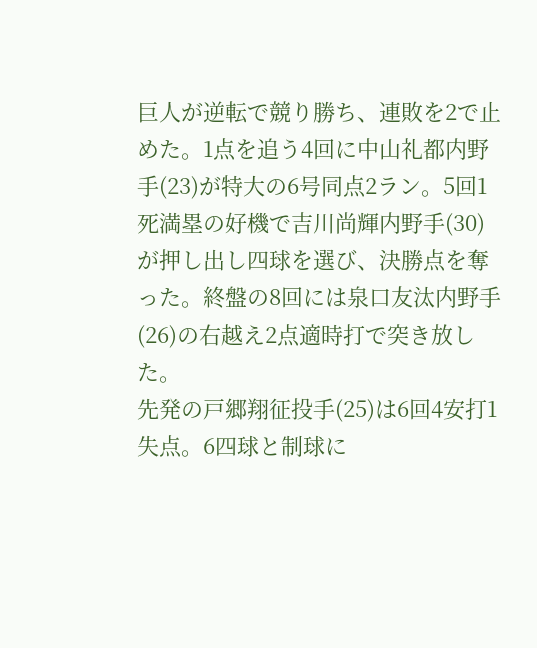巨人が逆転で競り勝ち、連敗を2で止めた。1点を追う4回に中山礼都内野手(23)が特大の6号同点2ラン。5回1死満塁の好機で吉川尚輝内野手(30)が押し出し四球を選び、決勝点を奪った。終盤の8回には泉口友汰内野手(26)の右越え2点適時打で突き放した。
先発の戸郷翔征投手(25)は6回4安打1失点。6四球と制球に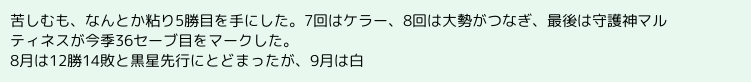苦しむも、なんとか粘り5勝目を手にした。7回はケラー、8回は大勢がつなぎ、最後は守護神マルティネスが今季36セーブ目をマークした。
8月は12勝14敗と黒星先行にとどまったが、9月は白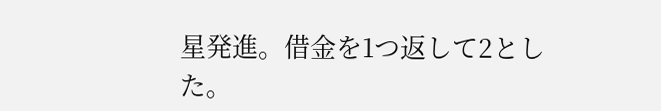星発進。借金を1つ返して2とした。